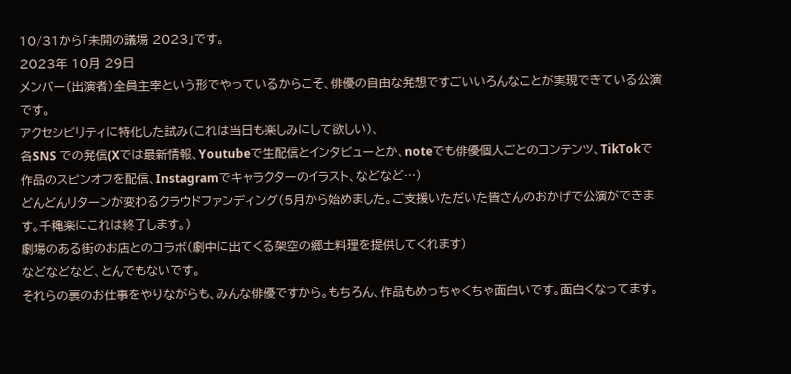10/31から「未開の議場 2023」です。
2023年 10月 29日
メンバー(出演者)全員主宰という形でやっているからこそ、俳優の自由な発想ですごいいろんなことが実現できている公演です。
アクセシビリティに特化した試み(これは当日も楽しみにして欲しい)、
各SNS での発信(Xでは最新情報、Youtubeで生配信とインタビューとか、noteでも俳優個人ごとのコンテンツ、TikTokで作品のスピンオフを配信、Instagramでキャラクターのイラスト、などなど…)
どんどんリターンが変わるクラウドファンディング(5月から始めました。ご支援いただいた皆さんのおかげで公演ができます。千穐楽にこれは終了します。)
劇場のある街のお店とのコラボ(劇中に出てくる架空の郷土料理を提供してくれます)
などなどなど、とんでもないです。
それらの裏のお仕事をやりながらも、みんな俳優ですから。もちろん、作品もめっちゃくちゃ面白いです。面白くなってます。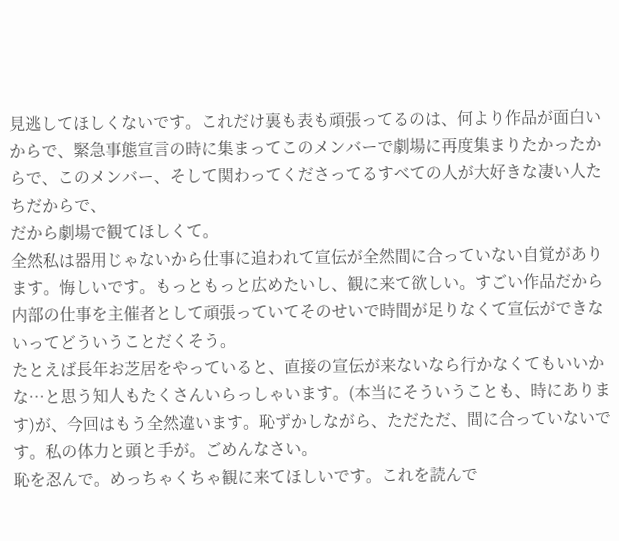見逃してほしくないです。これだけ裏も表も頑張ってるのは、何より作品が面白いからで、緊急事態宣言の時に集まってこのメンバーで劇場に再度集まりたかったからで、このメンバー、そして関わってくださってるすべての人が大好きな凄い人たちだからで、
だから劇場で観てほしくて。
全然私は器用じゃないから仕事に追われて宣伝が全然間に合っていない自覚があります。悔しいです。もっともっと広めたいし、観に来て欲しい。すごい作品だから内部の仕事を主催者として頑張っていてそのせいで時間が足りなくて宣伝ができないってどういうことだくそう。
たとえば長年お芝居をやっていると、直接の宣伝が来ないなら行かなくてもいいかな…と思う知人もたくさんいらっしゃいます。(本当にそういうことも、時にあります)が、今回はもう全然違います。恥ずかしながら、ただただ、間に合っていないです。私の体力と頭と手が。ごめんなさい。
恥を忍んで。めっちゃくちゃ観に来てほしいです。これを読んで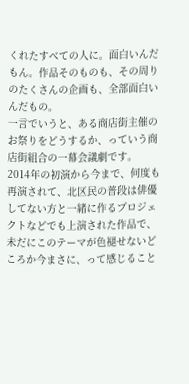くれたすべての人に。面白いんだもん。作品そのものも、その周りのたくさんの企画も、全部面白いんだもの。
一言でいうと、ある商店街主催のお祭りをどうするか、っていう商店街組合の一幕会議劇です。
2014年の初演から今まで、何度も再演されて、北区民の普段は俳優してない方と一緒に作るプロジェクトなどでも上演された作品で、未だにこのテーマが色褪せないどころか今まさに、って感じること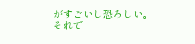がすごいし恐ろしい。
それで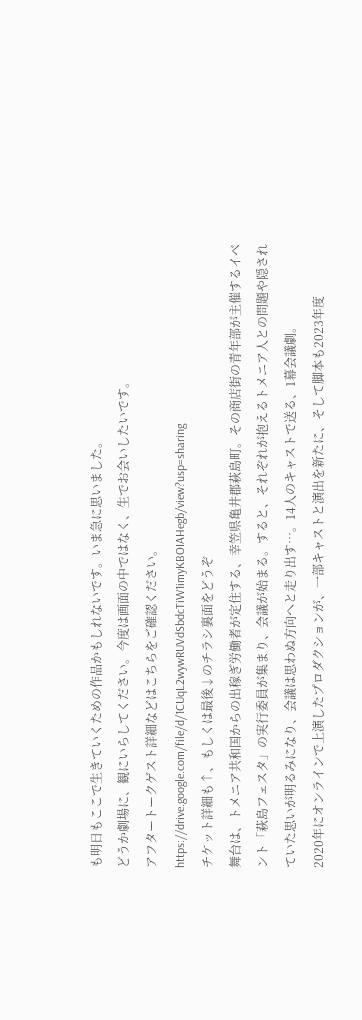も明日もここで生きていくための作品かもしれないです。いま急に思いました。
どうか劇場に、観にいらしてください。今度は画面の中ではなく、生でお会いしたいです。
アフタートークゲスト詳細などはこちらをご確認ください。
https://drive.google.com/file/d/1CUqL2wywRUVdSbdcTiW1imyKBOIAHegb/view?usp=sharing
チケット詳細も↑、もしくは最後↓のチラシ裏面をどうぞ
舞台は、トメニア共和国からの出稼ぎ労働者が定住する、幸笠県亀井郡萩島町。その商店街の青年部が主催するイベント「萩島フェスタ」の実行委員が集まり、会議が始まる。すると、それぞれが抱えるトメニア人との問題や隠されていた思いが明るみになり、会議は思わぬ方向へと走り出す…。14人のキャストで送る、1幕会議劇。
2020年にオンラインで上演したプロダクションが、一部キャストと演出を新たに、そして脚本も2023年度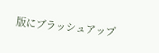版にブラッシュアップ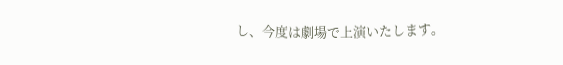し、今度は劇場で上演いたします。